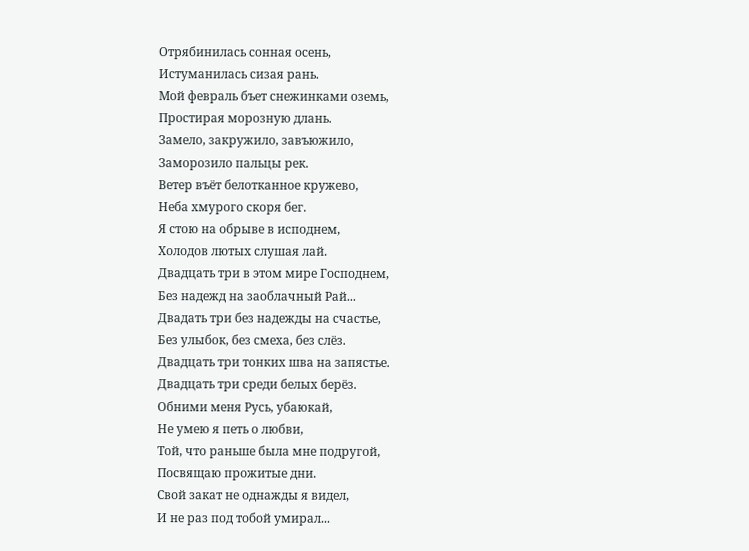Отрябинилась сонная осень,
Истуманилась сизая рань.
Мой февраль бъет снежинками оземь,
Простирая морозную длань.
Замело, закружило, завъюжило,
Заморозило пальцы рек.
Ветер въёт белотканное кружево,
Неба хмурого скоря бег.
Я стою на обрыве в исподнем,
Холодов лютых слушая лай.
Двадцать три в этом мире Господнем,
Без надежд на заоблачный Рай...
Двадать три без надежды на счастье,
Без улыбок, без смеха, без слёз.
Двадцать три тонких шва на запястье.
Двадцать три среди белых берёз.
Обними меня Русь, убаюкай,
Не умею я петь о любви,
Той, что раньше была мне подругой,
Посвящаю прожитые дни.
Свой закат не однажды я видел,
И не раз под тобой умирал...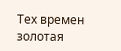Тех времен золотая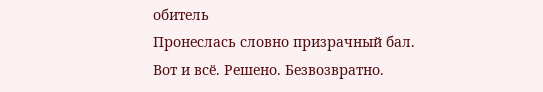обитель
Пронеслась словно призрачный бал.
Вот и всё. Решено. Безвозвратно.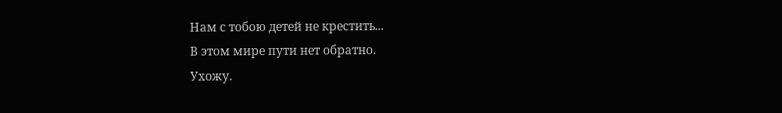Нам с тобою детей не крестить...
В этом мире пути нет обратно.
Ухожу.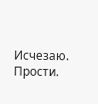Исчезаю.
Прости.